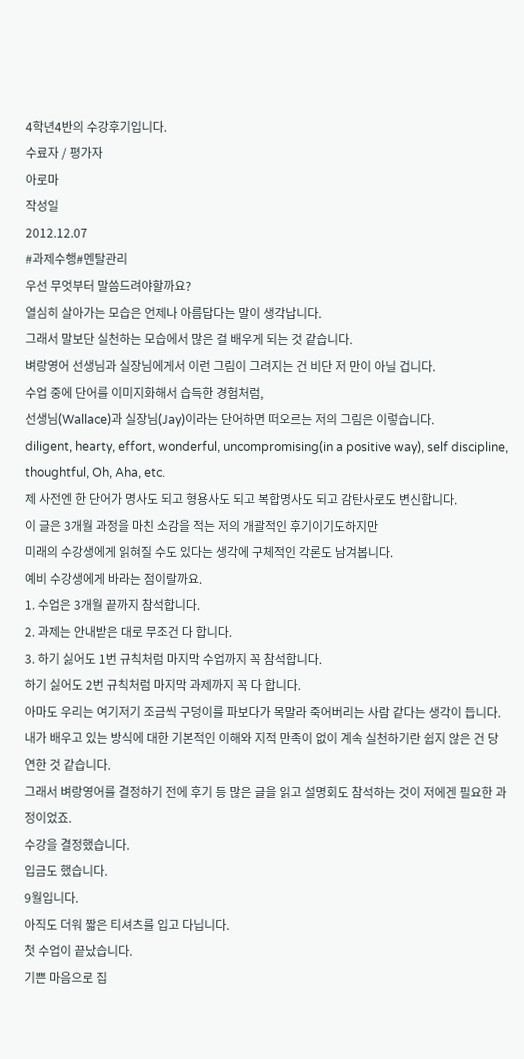4학년4반의 수강후기입니다.
수료자 / 평가자
아로마
작성일
2012.12.07
#과제수행#멘탈관리
우선 무엇부터 말씀드려야할까요?
열심히 살아가는 모습은 언제나 아름답다는 말이 생각납니다.
그래서 말보단 실천하는 모습에서 많은 걸 배우게 되는 것 같습니다.
벼랑영어 선생님과 실장님에게서 이런 그림이 그려지는 건 비단 저 만이 아닐 겁니다.
수업 중에 단어를 이미지화해서 습득한 경험처럼,
선생님(Wallace)과 실장님(Jay)이라는 단어하면 떠오르는 저의 그림은 이렇습니다.
diligent, hearty, effort, wonderful, uncompromising(in a positive way), self discipline, thoughtful, Oh, Aha, etc.
제 사전엔 한 단어가 명사도 되고 형용사도 되고 복합명사도 되고 감탄사로도 변신합니다.
이 글은 3개월 과정을 마친 소감을 적는 저의 개괄적인 후기이기도하지만
미래의 수강생에게 읽혀질 수도 있다는 생각에 구체적인 각론도 남겨봅니다.
예비 수강생에게 바라는 점이랄까요.
1. 수업은 3개월 끝까지 참석합니다.
2. 과제는 안내받은 대로 무조건 다 합니다.
3. 하기 싫어도 1번 규칙처럼 마지막 수업까지 꼭 참석합니다.
하기 싫어도 2번 규칙처럼 마지막 과제까지 꼭 다 합니다.
아마도 우리는 여기저기 조금씩 구덩이를 파보다가 목말라 죽어버리는 사람 같다는 생각이 듭니다.
내가 배우고 있는 방식에 대한 기본적인 이해와 지적 만족이 없이 계속 실천하기란 쉽지 않은 건 당연한 것 같습니다.
그래서 벼랑영어를 결정하기 전에 후기 등 많은 글을 읽고 설명회도 참석하는 것이 저에겐 필요한 과정이었죠.
수강을 결정했습니다.
입금도 했습니다.
9월입니다.
아직도 더워 짧은 티셔츠를 입고 다닙니다.
첫 수업이 끝났습니다.
기쁜 마음으로 집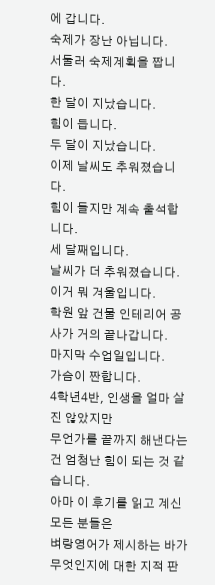에 갑니다.
숙제가 장난 아닙니다.
서둘러 숙제계획을 짭니다.
한 달이 지났습니다.
힘이 듭니다.
두 달이 지났습니다.
이제 날씨도 추워졌습니다.
힘이 들지만 계속 출석합니다.
세 달째입니다.
날씨가 더 추워졌습니다.
이거 뭐 겨울입니다.
학원 앞 건물 인테리어 공사가 거의 끝나갑니다.
마지막 수업일입니다.
가슴이 짠합니다.
4학년4반, 인생을 얼마 살진 않았지만
무언가를 끝까지 해낸다는 건 엄청난 힘이 되는 것 같습니다.
아마 이 후기를 읽고 계신 모든 분들은
벼랑영어가 제시하는 바가 무엇인지에 대한 지적 판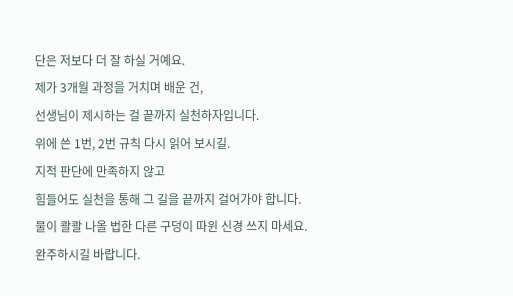단은 저보다 더 잘 하실 거예요.
제가 3개월 과정을 거치며 배운 건,
선생님이 제시하는 걸 끝까지 실천하자입니다.
위에 쓴 1번, 2번 규칙 다시 읽어 보시길.
지적 판단에 만족하지 않고
힘들어도 실천을 통해 그 길을 끝까지 걸어가야 합니다.
물이 콸콸 나올 법한 다른 구덩이 따윈 신경 쓰지 마세요.
완주하시길 바랍니다.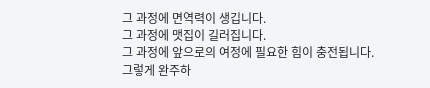그 과정에 면역력이 생깁니다.
그 과정에 맷집이 길러집니다.
그 과정에 앞으로의 여정에 필요한 힘이 충전됩니다.
그렇게 완주하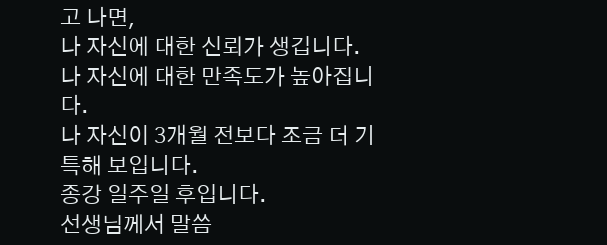고 나면,
나 자신에 대한 신뢰가 생깁니다.
나 자신에 대한 만족도가 높아집니다.
나 자신이 3개월 전보다 조금 더 기특해 보입니다.
종강 일주일 후입니다.
선생님께서 말씀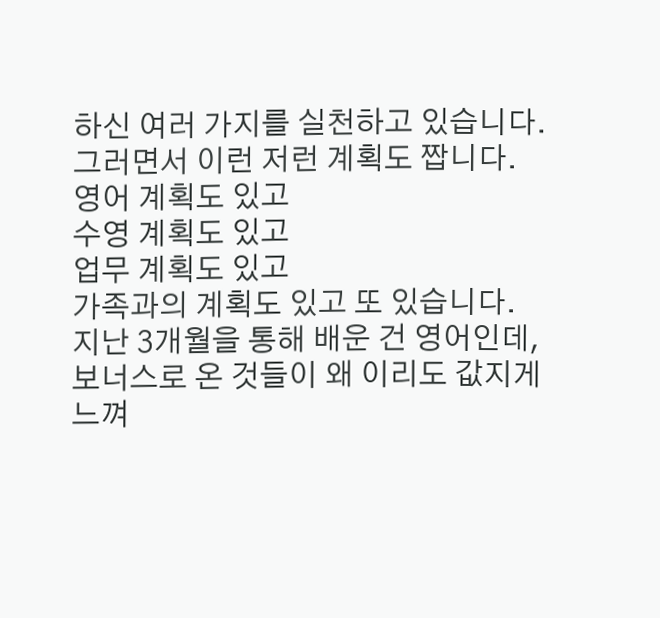하신 여러 가지를 실천하고 있습니다.
그러면서 이런 저런 계획도 짭니다.
영어 계획도 있고
수영 계획도 있고
업무 계획도 있고
가족과의 계획도 있고 또 있습니다.
지난 3개월을 통해 배운 건 영어인데,
보너스로 온 것들이 왜 이리도 값지게 느껴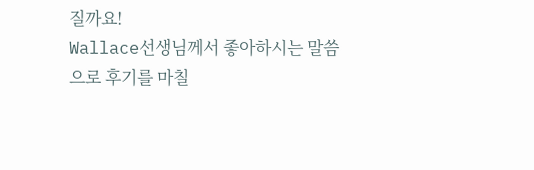질까요!
Wallace선생님께서 좋아하시는 말씀으로 후기를 마칠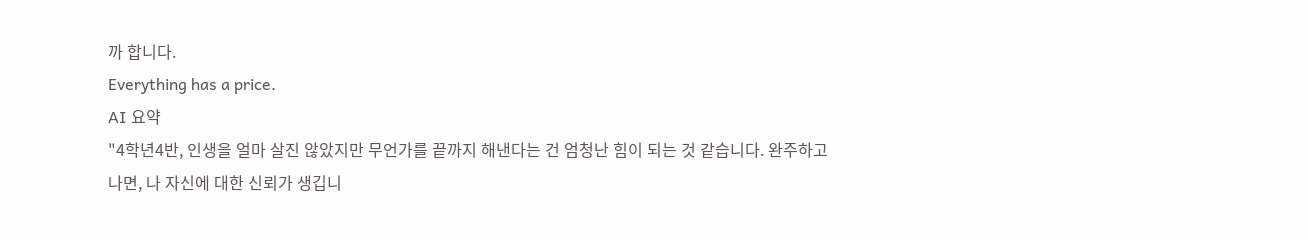까 합니다.
Everything has a price.
AI 요약
"4학년4반, 인생을 얼마 살진 않았지만 무언가를 끝까지 해낸다는 건 엄청난 힘이 되는 것 같습니다. 완주하고 나면, 나 자신에 대한 신뢰가 생깁니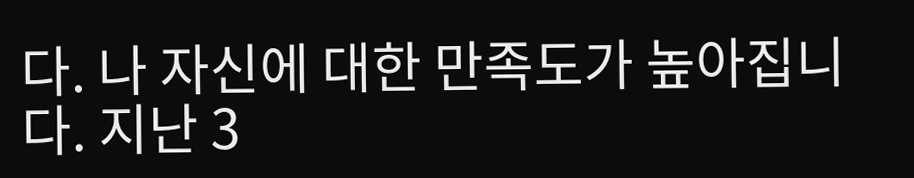다. 나 자신에 대한 만족도가 높아집니다. 지난 3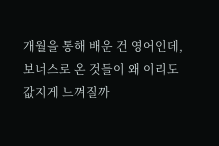개월을 통해 배운 건 영어인데, 보너스로 온 것들이 왜 이리도 값지게 느껴질까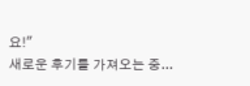요!"
새로운 후기를 가져오는 중...